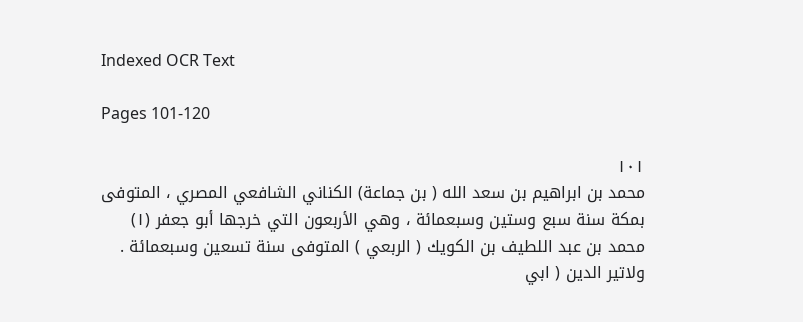Indexed OCR Text

Pages 101-120

١٠١
محمد بن ابراهيم بن سعد الله ( بن جماعة) الكناني الشافعي المصري ، المتوفى
بمكة سنة سبع وستين وسبعمائة ، وهي الأربعون التي خرجها أبو جعفر (١)
محمد بن عبد اللطيف بن الكويك ( الربعي ) المتوفى سنة تسعين وسبعمائة .
ولاتیر الدین ( ابي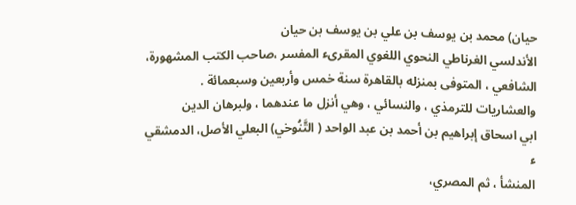حیان) محمد بن يوسف بن علي بن يوسف بن حيان
الأندلسي الغرناطي النحوي اللغوي المقرىء المفسر ،صاحب الكتب المشهورة،
الشافعي ، المتوفى بمنزله بالقاهرة سنة خمس وأربعين وسبعمائة .
والعشاريات للترمذي ، والنسائي ، وهي أنزل ما عندهما ، ولبرهان الدين
ابي اسحاق إبراهيم بن أحمد بن عبد الواحد ( التَّنُوخي) البعلي الأصل، الدمشقي
ء
المنشأ ، ثم المصري،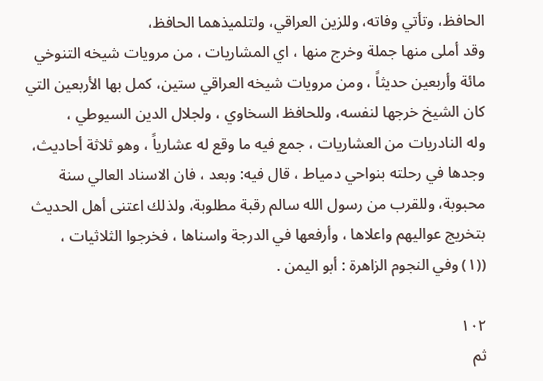الحافظ، وتأتي وفاته، وللزين العراقي، ولتلميذهما الحافظ،
وقد أملى منها جملة وخرج منها ، اي المشاريات ، من مرويات شيخه التنوخي
مائة وأربعين حديثاً ، ومن مرويات شيخه العراقي ستين، كمل بها الأربعين التي
كان الشيخ خرجها لنفسه، وللحافظ السخاوي ، ولجلال الدين السيوطي ،
وله النادريات من العشاريات ، جمع فيه ما وقع له عشارياً ، وهو ثلاثة أحاديث،
وجدها في رحلته بنواحي دمياط ، قال فيه: وبعد ، فان الاسناد العالي سنة
محبوبة، وللقرب من رسول الله سالم رقبة مطلوبة، ولذلك اعتنى أهل الحديث
بتخريج عواليهم واعلاها ، وأرفعها في الدرجة واسناها ، فخرجوا الثلاثيات ،
((١) وفي النجوم الزاهرة : أبو اليمن .

١٠٢
ثم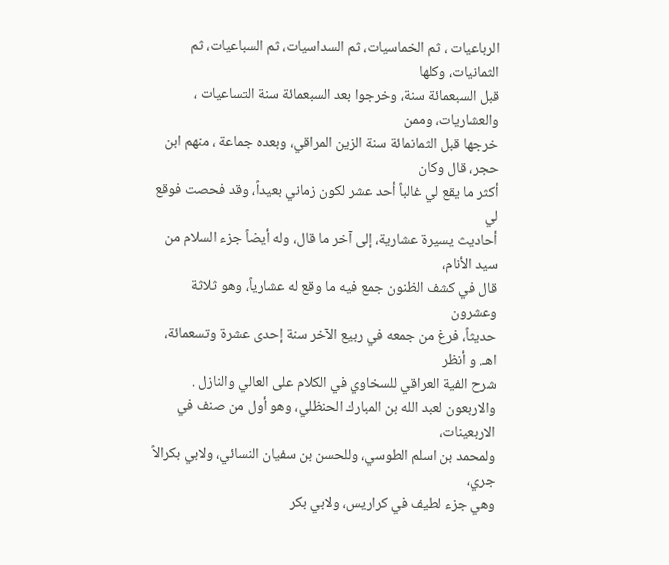الرباعيات ، ثم الخماسيات، ثم السداسيات، ثم السباعيات، ثم الثمانيات، وكلها
قبل السبعمائة سنة، وخرجوا بعد السبعمائة سنة التساعيات ، والعشاريات، وممن
خرجها قبل الثمانمائة سنة الزين المراقي، وبعده جماعة ، منهم ابن حجر، قال وكان
أكثر ما يقع لي غالباً أحد عشر لكون زماني بعيداً، وقد فحصت فوقع لي
أحاديث يسيرة عشارية، إلى آخر ما قال، وله أيضاً جزء السلام من سيد الأنام،
قال في كشف الظنون جمع فيه ما وقع له عشارياً، وهو ثلاثة وعشرون
حديثاً، فرغ من جمعه في ربيع الآخر سنة إحدى عشرة وتسعمائة، اهـ. و أنظر
شرح الفية العراقي للسخاوي في الكلام على العالي والنازل .
والاربعون لعبد الله بن المبارك الحنظلي، وهو أول من صنف في الاربعينات،
ولمحمد بن اسلم الطوسي، وللحسن بن سفيان النسائي، ولابي بكرالاً جري،
وهي جزء لطيف في كراريس، ولابي بكر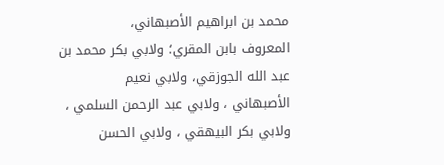محمد بن ابراهيم الأصبهاني،
المعروف بابن المقري؛ ولابي بكر محمد بن عبد الله الجوزقي، ولابي نعيم
الأصبهاني ، ولابي عبد الرحمن السلمي ، ولابي بكر البيهقي ، ولابي الحسن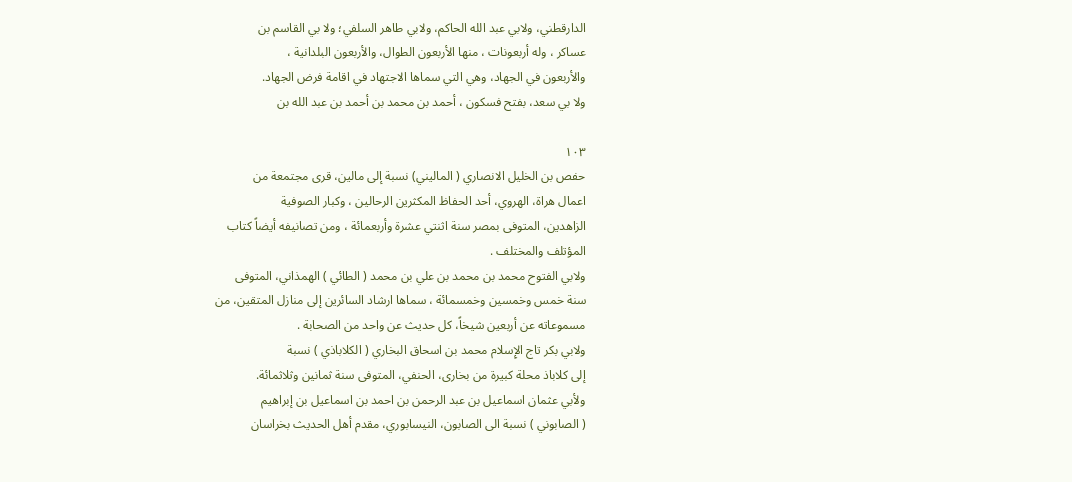الدارقطني، ولابي عبد الله الحاكم، ولابي طاهر السلفي؛ ولا بي القاسم بن
عساكر ، وله أربعونات ، منها الأربعون الطوال، والأربعون البلدانية ،
والأربعون في الجهاد، وهي التي سماها الاجتهاد في اقامة فرض الجهاد.
ولا بي سعد، بفتح فسكون ، أحمد بن محمد بن أحمد بن عبد الله بن

١٠٣
حفص بن الخليل الانصاري ( الماليني) نسبة إلى مالين، قرى مجتمعة من
اعمال هراة، الهروي، أحد الحفاظ المكثرين الرحالين ، وكبار الصوفية
الزاهدين، المتوفى بمصر سنة اثنتي عشرة وأربعمائة ، ومن تصانيفه أيضاً كتاب
المؤتلف والمختلف .
ولابي الفتوح محمد بن محمد بن علي بن محمد ( الطائي ) الهمذاني، المتوفى
سنة خمس وخمسين وخمسمائة ، سماها ارشاد السائرين إلى منازل المتقين، من
مسموعاته عن أربعين شيخاً، كل حديث عن واحد من الصحابة .
ولابي بكر تاج الإِسلام محمد بن اسحاق البخاري ( الكلاباذي ) نسبة
إلى كلاباذ محلة كبيرة من بخارى، الحنفي، المتوفى سنة ثمانين وثلاثمائة.
ولأبي عثمان اسماعيل بن عبد الرحمن بن احمد بن اسماعيل بن إبراهيم
( الصابوني ) نسبة الى الصابون، النيسابوري، مقدم أهل الحديث بخراسان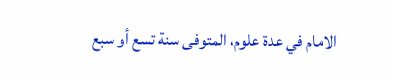الامام في عدة علوم، المتوفى سنة تسع أو سبع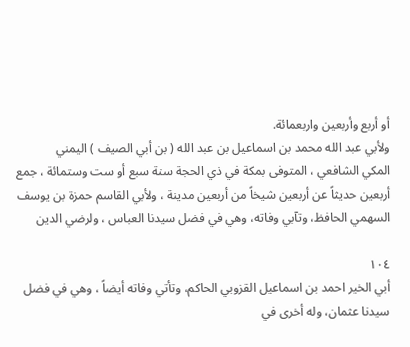أو أربع وأربعين واربعمائة.
ولأبي عبد الله محمد بن اسماعيل بن عبد الله ( بن أبي الصيف ) اليمني
المكي الشافعي ، المتوفى بمكة في ذي الحجة سنة سبع أو ست وستمائة ، جمع
أربعين حديثاً عن أربعين شيخاً من أربعين مدينة ، ولأبي القاسم حمزة بن يوسف
السهمي الحافظ، وتآبي وفاته، وهي في فضل سيدنا العباس ، ولرضي الدين

١٠٤
أبي الخير احمد بن اسماعيل القزوبي الحاكم، وتأتي وفاته أيضاً ، وهي في فضل
سيدنا عثمان، وله أخرى في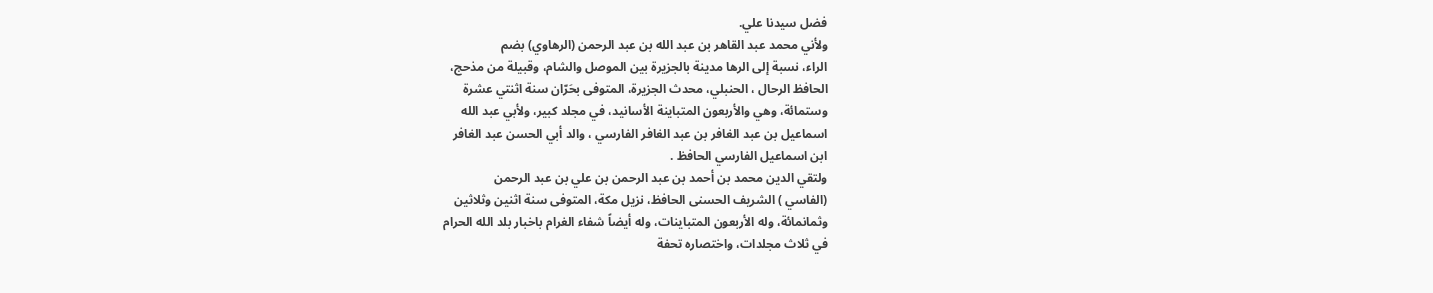فضل سيدنا علي.
ولأني محمد عبد القاهر بن عبد الله بن عبد الرحمن (الرهاوي) بضم
الراء، نسبة إلى الرها مدينة بالجزيرة بين الموصل والشام، وقبيلة من مذحج،
الحافظ الرحال ، الحنبلي، محدث الجزيرة، المتوفى بحَرّان سنة اثنتي عشرة
وستمائة، وهي والأربعون المتباينة الأسانيد، في مجلد كبير، ولأبي عبد الله
اسماعيل بن عبد الغافر بن عبد الغافر الفارسي ، والد أبي الحسن عبد الغافر
ابن اسماعيل الفارسي الحافظ .
ولتقي الدين محمد بن أحمد بن عبد الرحمن بن علي بن عبد الرحمن
(الفاسي ) الشريف الحسنى الحافظ، نزيل مكة، المتوفى سنة اثنين وثلاثين
وثمانمائة، وله الأربعون المتباينات، وله أيضاً شفاء الغرام باخبار بلد الله الحرام
في ثلاث مجلدات، واختصاره تحفة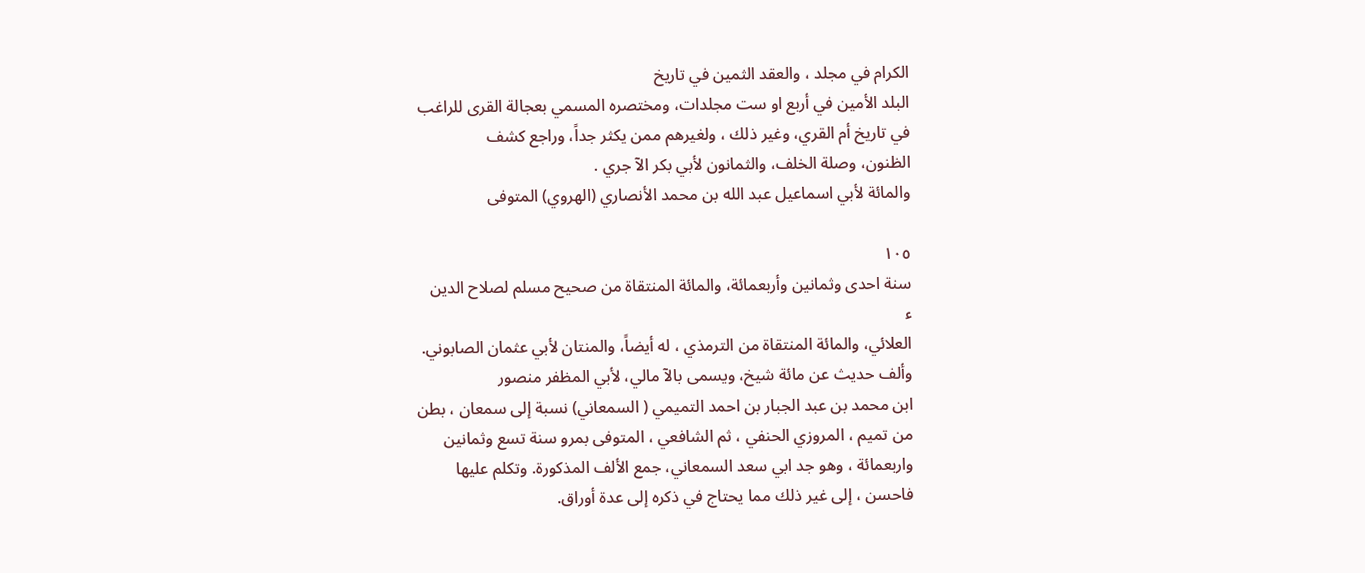الكرام في مجلد ، والعقد الثمين في تاريخ
البلد الأمين في أربع او ست مجلدات، ومختصره المسمي بعجالة القرى للراغب
في تاريخ أم القري، وغير ذلك ، ولغيرهم ممن يكثر جداً، وراجع كشف
الظنون، وصلة الخلف، والثمانون لأبي بكر الآ جري .
والمائة لأبي اسماعيل عبد الله بن محمد الأنصاري (الهروي) المتوفى

١٠٥
سنة احدى وثمانين وأربعمائة، والمائة المنتقاة من صحيح مسلم لصلاح الدين
ء
العلائي، والمائة المنتقاة من الترمذي ، له أيضاً، والمنتان لأبي عثمان الصابوني.
وألف حديث عن مائة شيخ، ويسمى بالآ مالي، لأبي المظفر منصور
ابن محمد بن عبد الجبار بن احمد التميمي ( السمعاني) نسبة إلى سمعان ، بطن
من تميم ، المروزي الحنفي ، ثم الشافعي ، المتوفى بمرو سنة تسع وثمانين
واربعمائة ، وهو جد ابي سعد السمعاني، جمع الألف المذكورة. وتكلم عليها
فاحسن ، إلى غير ذلك مما يحتاج في ذكره إلى عدة أوراق.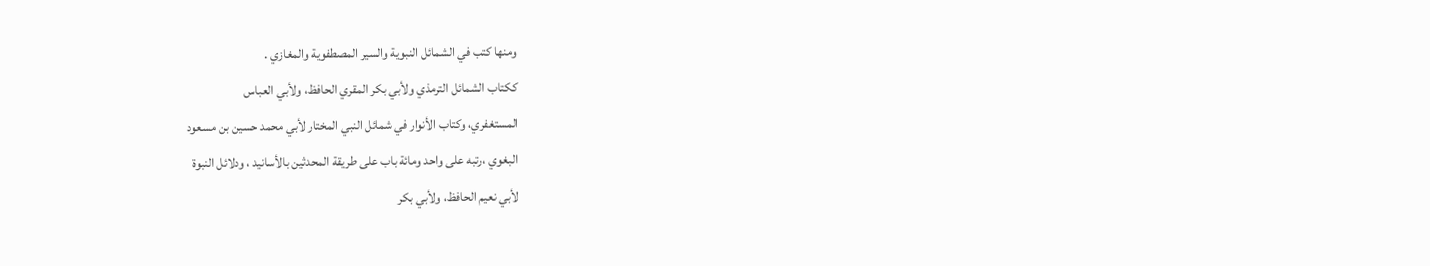ومنها كتب في الشمائل النبوية والسير المصطفوية والمغازي .
ككتاب الشمائل الترمذي ولأبي بكر المقري الحافظ، ولأبي العباس
المستغفري، وكتاب الأنوار في شمائل النبي المختار لأبي محمد حسين بن مسعود
البغوي ،رتبه على واحد ومائة باب على طريقة المحدثين بالأسانيد ، ودلائل النبوة
لأبي نعيم الحافظ، ولأبي بكر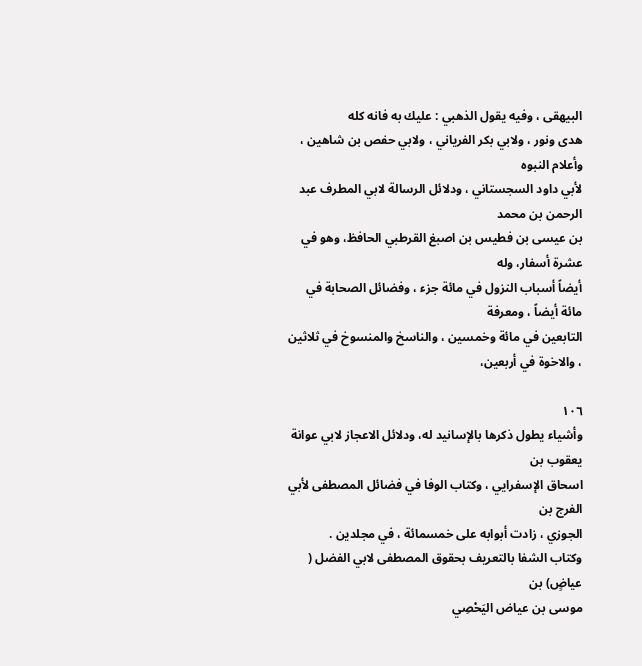البيهقى ، وفيه يقول الذهبي : عليك به فانه كله
هدى ونور ، ولابي بكر الفرياني ، ولابي حفص بن شاهين ، وأعلام النبوه
لأبي داود السجستاني ، ودلائل الرسالة لابي المطرف عبد الرحمن بن محمد
بن عيسى بن فطيس بن اصبغ القرطبي الحافظ، وهو في عشرة أسفار، وله
أيضاً أسباب النزول في مائة جزء ، وفضائل الصحابة في مائة أيضاً ، ومعرفة
التابعين في مائة وخمسين ، والناسخ والمنسوخ في ثلاثين ، والاخوة في أربعين،

١٠٦
وأشياء يطول ذكرها بالإسانيد له، ودلائل الاعجاز لابي عوانة يعقوب بن
اسحاق الإسفرايي ، وكتاب الوفا في فضائل المصطفى لأبي الفرج بن
الجوزي ، زادت أبوابه على خمسمائة ، في مجلدين .
وكتاب الشفا بالتعريف بحقوق المصطفى لابي الفضل ( عياضٍ) بن
موسى بن عياض اليَحْصِي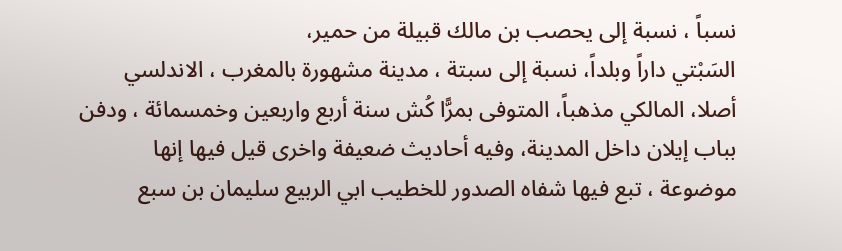نسباً ، نسبة إلى يحصب بن مالك قبيلة من حمير،
السَبْتي داراً وبلداً، نسبة إلى سبتة ، مدينة مشهورة بالمغرب ، الاندلسي
أصلا، المالكي مذهباً، المتوفى بمرًّا كُش سنة أربع واربعين وخمسمائة ، ودفن
بباب إيلان داخل المدينة، وفيه أحاديث ضعيفة واخرى قيل فيها إنها
موضوعة ، تبع فيها شفاه الصدور للخطيب ابي الربيع سليمان بن سبع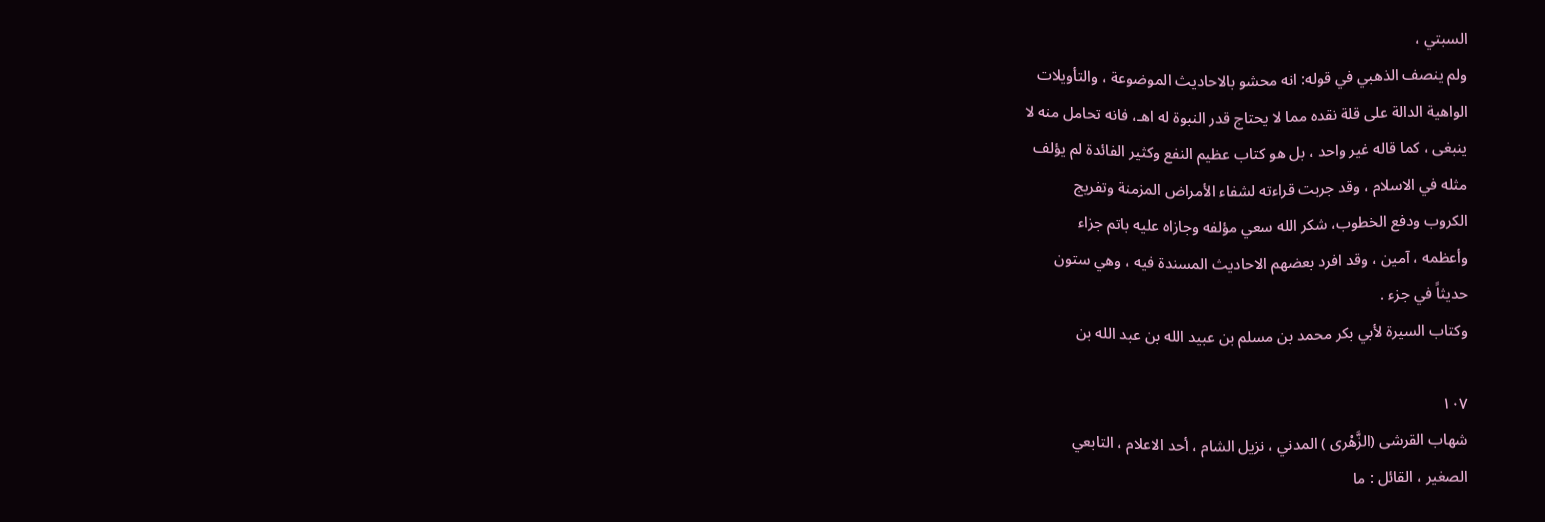السبتي ،
ولم ينصف الذهبي في قوله: انه محشو بالاحاديث الموضوعة ، والتأويلات
الواهية الدالة على قلة نقده مما لا يحتاج قدر النبوة له اهـ، فانه تحامل منه لا
ينبغى ، كما قاله غير واحد ، بل هو كتاب عظيم النفع وكثير الفائدة لم يؤلف
مثله في الاسلام ، وقد جربت قراءته لشفاء الأمراض المزمنة وتفريج
الكروب ودفع الخطوب، شكر الله سعي مؤلفه وجازاه عليه باتم جزاء
وأعظمه ، آمين ، وقد افرد بعضهم الاحاديث المسندة فيه ، وهي ستون
حديثاً في جزء .
وكتاب السيرة لأبي بكر محمد بن مسلم بن عبيد الله بن عبد الله بن

١٠٧
شهاب القرشى (الزَّهْرى ) المدني ، نزيل الشام ، أحد الاعلام ، التابعي
الصغير ، القائل : ما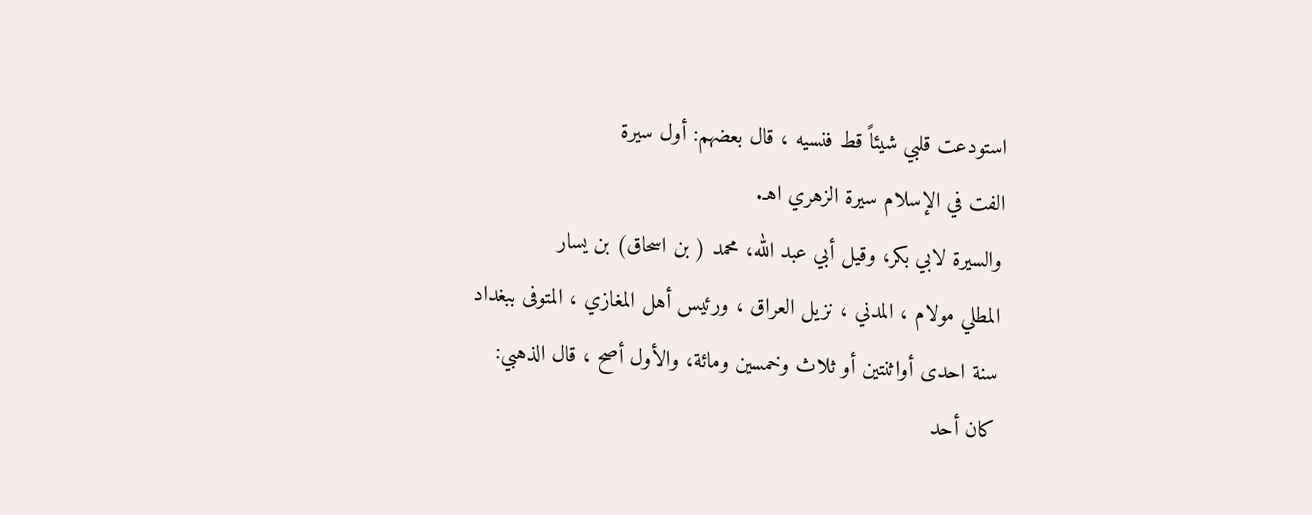استودعت قلبي شيئاً قط فنسيه ، قال بعضهم: أول سيرة
الفت في الإسلام سيرة الزهري اهـ.
والسيرة لابي بكر، وقيل أبي عبد الله، محمد ( بن اسحاق) بن يسار
المطلي مولام ، المدني ، نزيل العراق ، ورئيس أهل المغازي ، المتوفى ببغداد
سنة احدى أواثنتين أو ثلاث وخمسين ومائة، والأول أصح ، قال الذهبي:
كان أحد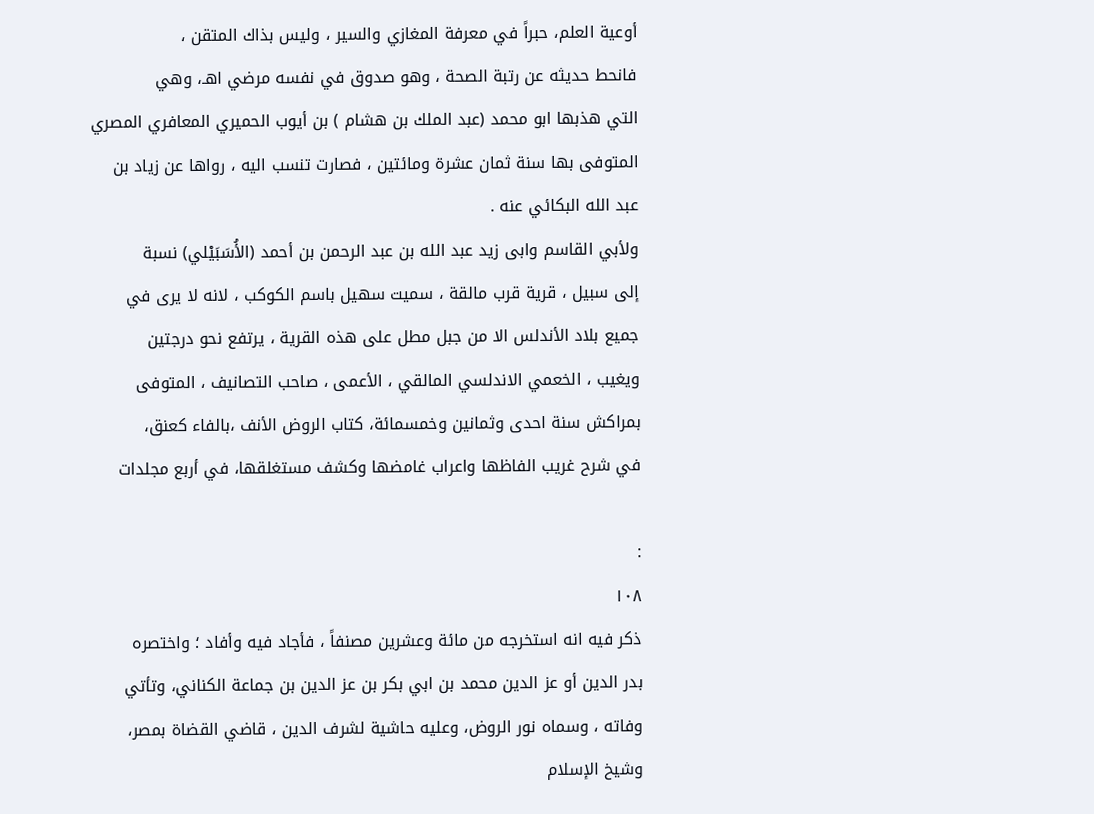أوعية العلم، حبراً في معرفة المغازي والسير ، وليس بذاك المتقن ،
فانحط حديثه عن رتبة الصحة ، وهو صدوق في نفسه مرضي اهـ، وهي
التي هذبها ابو محمد (عبد الملك بن هشام ) بن أيوب الحميري المعافري المصري
المتوفى بها سنة ثمان عشرة ومائتين ، فصارت تنسب اليه ، رواها عن زياد بن
عبد الله البكائي عنه .
ولأبي القاسم وابى زيد عبد الله بن عبد الرحمن بن أحمد (الأُسَبَيْلي) نسبة
إلى سبيل ، قرية قرب مالقة ، سميت سهيل باسم الكوكب ، لانه لا يرى في
جميع بلاد الأندلس الا من جبل مطل على هذه القرية ، يرتفع نحو درجتين
ويغيب ، الخعمي الاندلسي المالقي ، الأعمى ، صاحب التصانيف ، المتوفى
بمراكش سنة احدى وثمانين وخمسمائة، كتاب الروض الأنف ،بالفاء كعنق،
في شرح غريب الفاظها واعراب غامضها وكشف مستغلقها، في أربع مجلدات

:
١٠٨
ذكر فيه انه استخرجه من مائة وعشرين مصنفاً ، فأجاد فيه وأفاد ؛ واختصره
بدر الدين أو عز الدين محمد بن ابي بكر بن عز الدين بن جماعة الكناني، وتأتي
وفاته ، وسماه نور الروض، وعليه حاشية لشرف الدين ، قاضي القضاة بمصر،
وشيخ الإسلام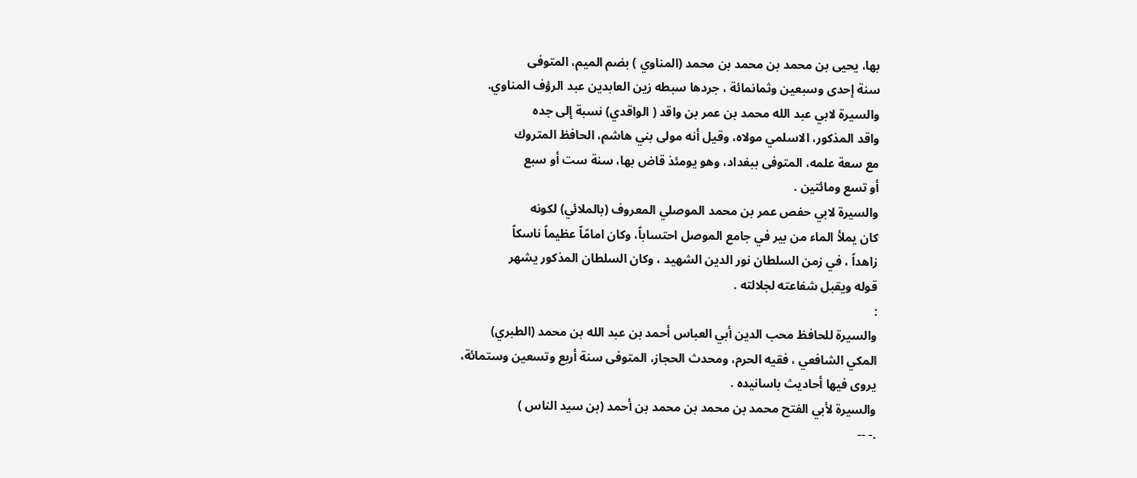بها، يحيى بن محمد بن محمد بن محمد (المناوي ) بضم الميم، المتوفى
سنة إحدى وسبعين وثمانمائة ، جردها سبطه زين العابدين عبد الرؤف المناوي.
والسيرة لابي عبد الله محمد بن عمر بن واقد ( الواقدي) نسبة إلى جده
واقد المذكور، الاسلمي مولاه، وقيل أنه مولى بني هاشم، الحافظ المتروك
مع سعة علمه، المتوفى ببغداد، وهو يومئذ قاض بها، سنة ست أو سبع
أو تسع ومائتين .
والسيرة لابي حفص عمر بن محمد الموصلي المعروف (بالملائي) لكونه
كان يملأ الماء من بير في جامع الموصل احتساباً، وكان امامًاً عظيماً ناسكاً
زاهداً ، في زمن السلطان نور الدين الشهيد ، وكان السلطان المذكور يشهر
قوله ويقبل شفاعته لجلالته .
:
والسيرة للحافظ محب الدين أبي العباس أحمد بن عبد الله بن محمد (الطبري)
المكي الشافعي ، فقيه الحرم، ومحدث الحجاز، المتوفى سنة أربع وتسعين وستمائة،
یروی فيها أحاديث باسانيده .
والسيرة لأبي الفتح محمد بن محمد بن محمد بن أحمد (بن سيد الناس )
.- --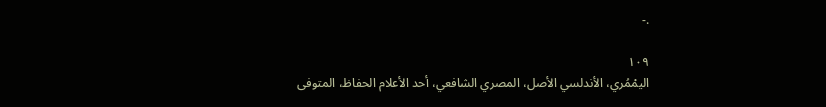.-

١٠٩
اليمْمُري، الأندلسي الأصل، المصري الشافعي، أحد الأعلام الحفاظ، المتوفى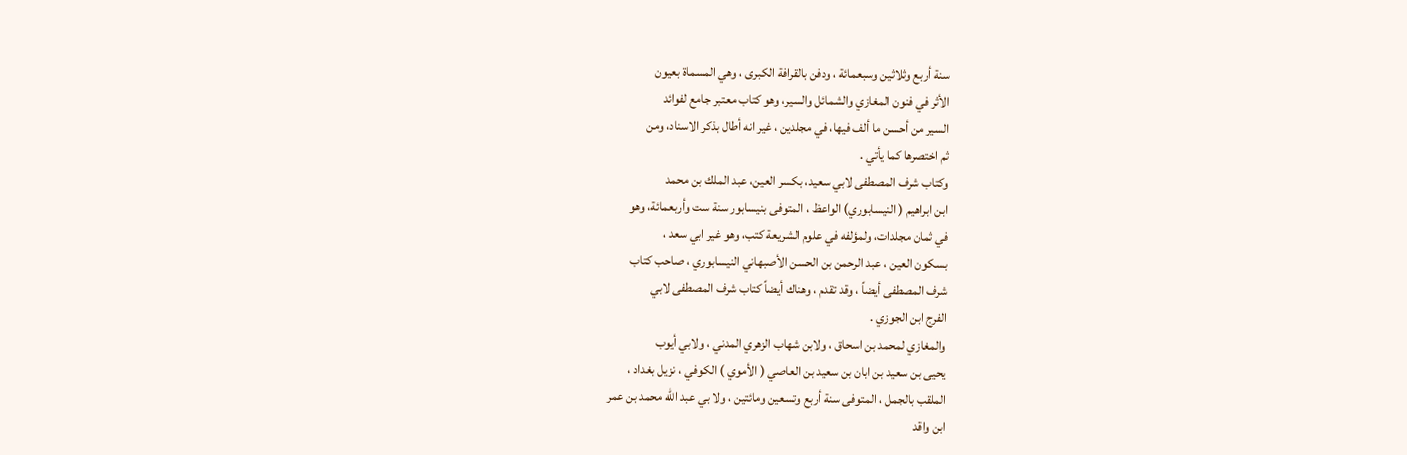سنة أربع وثلاثين وسبعمائة ، ودفن بالقرافة الكبرى ، وهي المسماة بعيون
الأثر في فنون المغازي والشمائل والسير، وهو كتاب معتبر جامع لفوائد
السير من أحسن ما ألف فيها، في مجلدين ، غير انه أطال بذكر الاسناد، ومن
ثم اختصرها كما يأتي .
وكتاب شرف المصطفى لابي سعيد، بكسر العين، عبد الملك بن محمد
ابن ابراهيم ( النيسابوري) الواعظ ، المتوفى بنيسابور سنة ست وأربعمائة، وهو
في ثمان مجلدات، ولمؤلفه في علوم الشريعة كتب، وهو غير ابي سعد ،
بسكون العين ، عبد الرحمن بن الحسن الأصبهاني النيسابوري ، صاحب كتاب
شرف المصطفى أيضاً ، وقد تقدم ، وهناك أيضاً كتاب شرف المصطفى لابي
الفرج ابن الجوزي .
والمغازي لمحمد بن اسحاق ، ولابن شهاب الزهري المدني ، ولابي أيوب
يحيى بن سعيد بن ابان بن سعيد بن العاصي ( الأموي ) الكوفي ، نزيل بغداد ،
الملقب بالجمل ، المتوفى سنة أربع وتسعين ومائتين ، ولا بي عبد الله محمد بن عمر
ابن واقد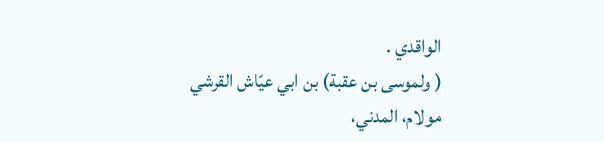الواقدي .
( ولموسى بن عقبة) بن ابي عيّاش القرشي مولام، المدني،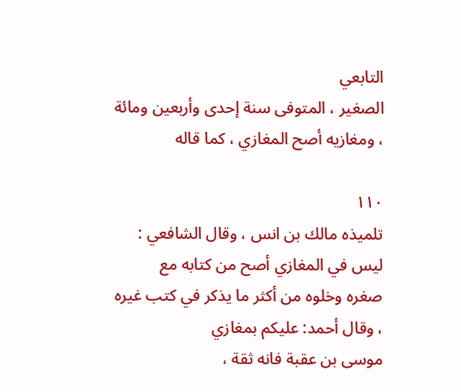التابعي
الصغير ، المتوفى سنة إحدى وأربعين ومائة ، ومغازيه أصح المغازي ، كما قاله

١١٠
تلميذه مالك بن انس ، وقال الشافعي : ليس في المغازي أصح من كتابه مع
صغره وخلوه من أكثر ما يذكر في كتب غيره ، وقال أحمد: عليكم بمغازي
موسى بن عقبة فانه ثقة ،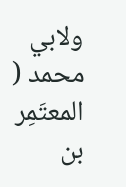ولابي محمد ( المعتَمِر بن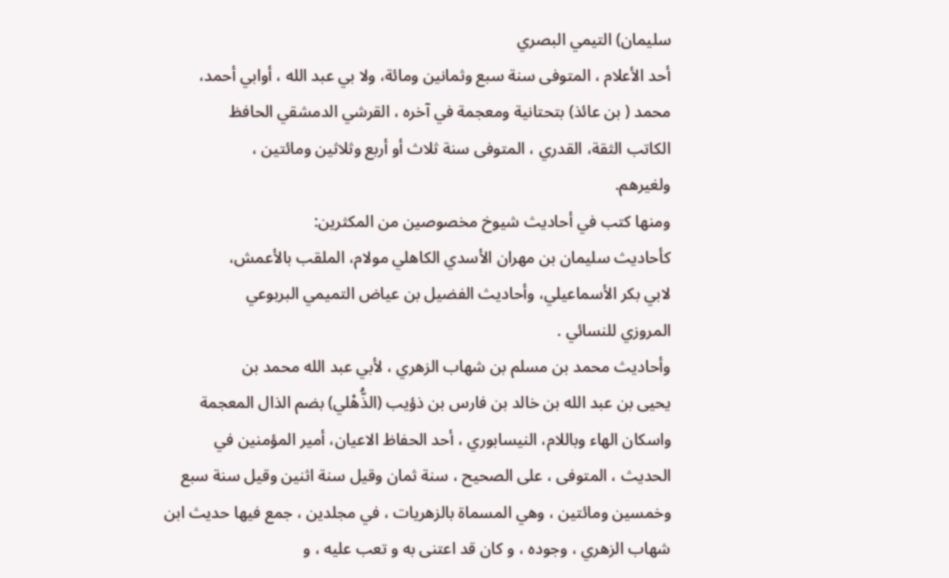سليمان) التيمي البصري
أحد الأعلام ، المتوفى سنة سبع وثمانين ومائة، ولا بي عبد الله ، أوابي أحمد،
محمد ( بن عائذ) بتحتانية ومعجمة في آخره ، القرشي الدمشقي الحافظ
الكاتب الثقة، القدري ، المتوفى سنة ثلاث أو أربع وثلاثين ومائتين ،
ولغيرهم.
ومنها كتب في أحاديث شيوخ مخصوصين من المكثرين:
كأحاديث سليمان بن مهران الأسدي الكاهلي مولام، الملقب بالأعمش،
لابي بكر الأسماعيلي، وأحاديث الفضيل بن عياض التميمي البربوعي
المروزي للنسائي .
وأحاديث محمد بن مسلم بن شهاب الزهري ، لأبي عبد الله محمد بن
يحيى بن عبد الله بن خالد بن فارس بن ذؤيب (الذُّهْلي) بضم الذال المعجمة
واسكان الهاء وباللام، النيسابوري ، أحد الحفاظ الاعيان، أمير المؤمنين في
الحديث ، المتوفى ، على الصحيح ، سنة ثمان وقيل سنة اثنين وقيل سنة سبع
وخمسين ومائتين ، وهي المسماة بالزهريات ، في مجلدين ، جمع فيها حديث ابن
شهاب الزهري ، وجوده ، و کان قد اعتنى به و تعب عليه ، و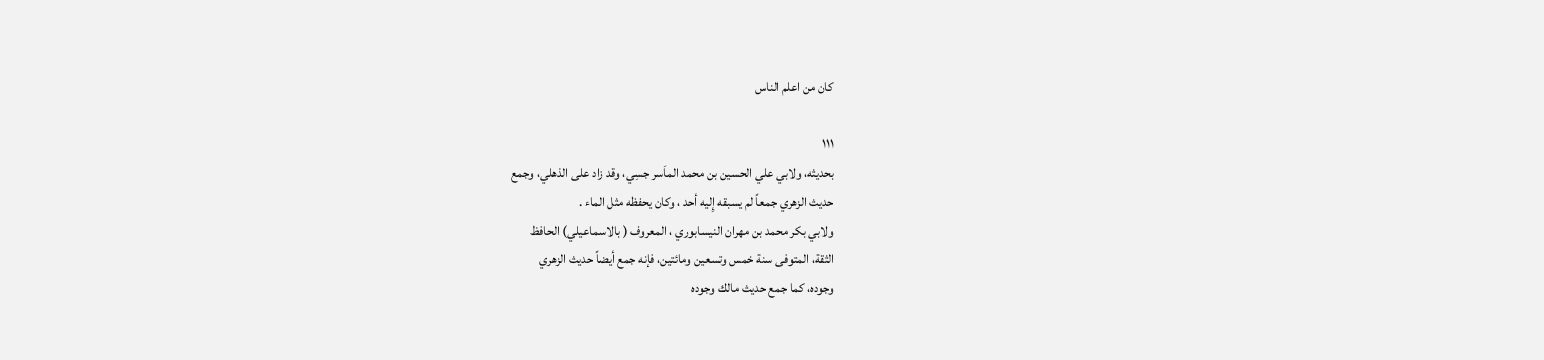کان من اعلم الناس

١١١
بحديثه، ولابي علي الحسين بن محمد الماَسر جسِي، وقد زاد على الذهلي، وجمع
حديث الزهري جمعاً لم يسبقه إِليه أحد ، وكان يحفظه مثل الماء .
ولابي بكر محمد بن مهران النيسابوري ، المعروف ( بالاسماعيلي) الحافظ
الثقة، المتوفى سنة خمس وتسعين ومائتين، فإنه جمع أيضاً حديث الزهري
وجوده، كما جمع حديث مالك وجوده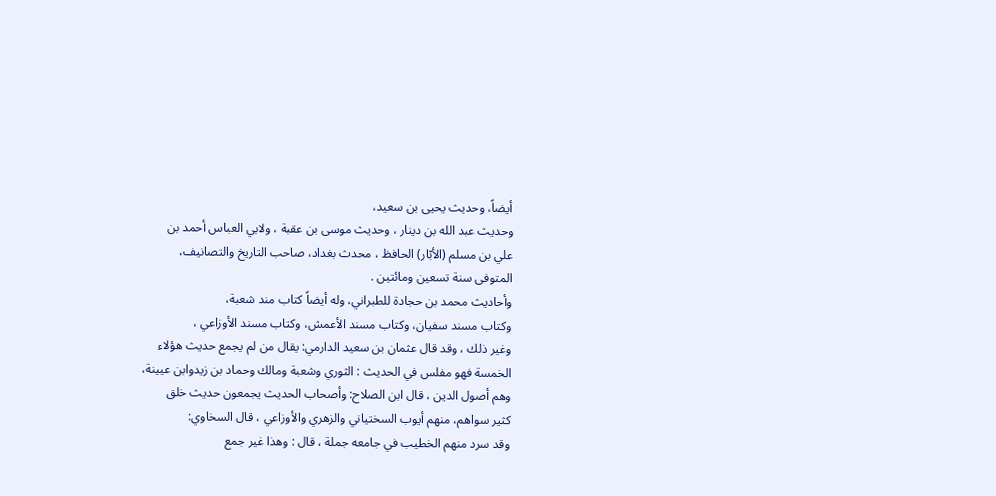أيضاً، وحديث يحيى بن سعيد،
وحديث عبد الله بن دينار ، وحديث موسى بن عقبة ، ولابي العباس أحمد بن
علي بن مسلم (الأبّار) الحافظ ، محدث بغداد، صاحب التاريخ والتصانيف،
المتوفى سنة تسعين ومائتين .
وأحاديث محمد بن حجادة للطبراني، وله أيضاً كتاب مند شعبة،
وكتاب مسند سفيان، وكتاب مسند الأعمش، وكتاب مسند الأوزاعي ،
وغير ذلك ، وقد قال عثمان بن سعيد الدارمي: يقال من لم يجمع حديث هؤلاء
الخمسة فهو مفلس في الحديث : الثوري وشعبة ومالك وحماد بن زيدوابن عيينة،
وهم أصول الدين ، قال ابن الصلاح: وأصحاب الحديث يجمعون حديث خلق
كثير سواهم، منهم أيوب السختياني والزهري والأوزاعي ، قال السخاوي:
وقد سرد منهم الخطيب في جامعه جملة ، قال : وهذا غير جمع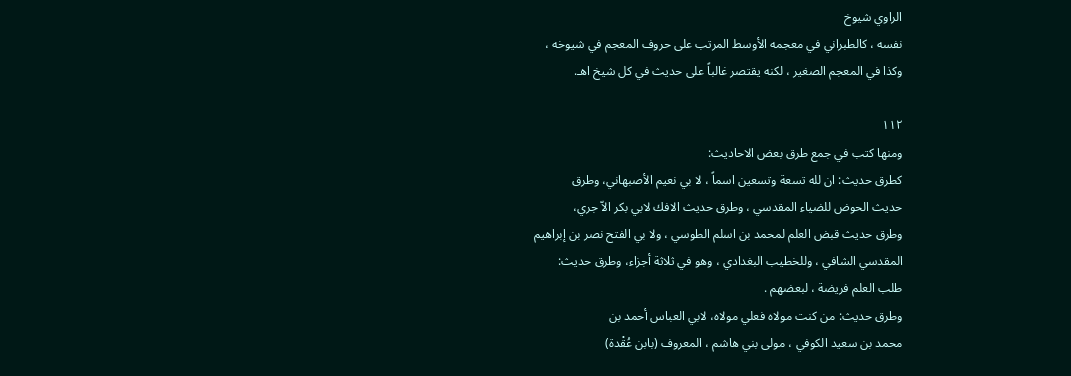الراوي شيوخ
نفسه ، كالطبراني في معجمه الأوسط المرتب على حروف المعجم في شيوخه ،
وكذا في المعجم الصغير ، لكنه يقتصر غالباً على حديث في كل شيخ اهـ.

١١٢
ومنها كتب في جمع طرق بعض الاحاديث:
كطرق حديث: ان لله تسعة وتسعين اسماً ، لا بي نعيم الأصبهاني، وطرق
حديث الحوض للضياء المقدسي ، وطرق حديث الافك لابي بكر الاّ جري،
وطرق حديث قبض العلم لمحمد بن اسلم الطوسي ، ولا بي الفتح نصر بن إبراهيم
المقدسي الشافي ، وللخطيب البغدادي ، وهو في ثلاثة أجزاء، وطرق حديث:
طلب العلم فريضة ، لبعضهم .
وطرق حديث: من كنت مولاه فعلي مولاه، لابي العباس أحمد بن
محمد بن سعيد الكوفي ، مولى بني هاشم ، المعروف (بابن عُقْدة)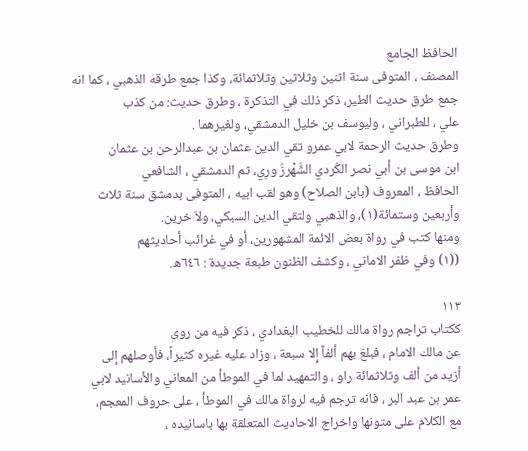الحافظ الجامع
المصنف ، المتوفى سنة اثنين وثلاثين وثلاثمائة، وكذا جمع طرقه الذهبي ، كما انه
جمع طرق حديث الطير، ذكر ذلك في التذكرة ، وطرق حديث: من كذب
علي ، للطبراني ، وليوسف بن خليل الدمشقي، ولغيرهما .
وطرق حديث الرحمة لابي عمرو تقي الدين عثمان بن عبدالرحن بن عثمان
ابن موسى بن أبي نصر الكُردي الشَّهْرزُ ورِي، ثم الدمشقي ، الشافعي
الحافظ ، المعروف (بابن الصلاح) وهو لقب ابيه ، المتوفى بدمشق سنة ثلاث
وأربعين وستمائة(١)، والذهبي ولتقي الدين السبكي، ولاّ خرين.
ومنها كتب في رواة بعض الائمة المشهورين، أو في غرائب أحاديثهم
((١) وفي ظفر الاماني ، وكشف الظنون طبعة جديدة : ٦٤٦ه.

١١٣
ككتاب تراجم رواة مالك للخطيب البغدادي ، ذكر فيه من روى
عن مالك الامام ، فبلغ بهم ألفاً إِلا سبعة ، وزاد عليه غيره كثيراً، فأوصلهم إلى
أزيد من ألف وثلاثمائة راو ، والتمهيد لما في الموطأ من المعاني والأسانيد لابي
عمر بن عبد البر ، فانه ترجم فيه لرواة مالك في الموطأ ، على حروف المعجم،
مع الكلام على متونها واخراج الاحاديث المتعلقة بها باسانيده ،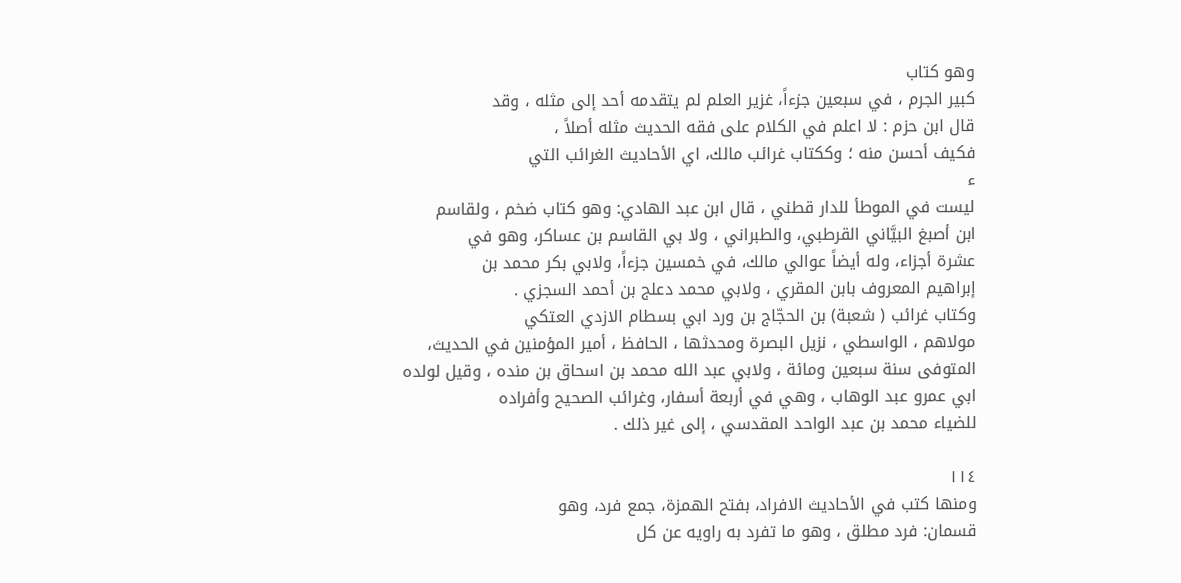وهو كتاب
كبير الجرم ، في سبعين جزءاً، غزير العلم لم يتقدمه أحد إلى مثله ، وقد
قال ابن حزم : لا اعلم في الكلام على فقه الحديث مثله أصلاً ،
فكيف أحسن منه ؛ وككتاب غرائب مالك، اي الأحاديث الغرائب التي
ء
ليست في الموطأ للدار قطني ، قال ابن عبد الهادي: وهو كتاب ضخم ، ولقاسم
ابن أصبغ البيَّاني القرطبي، والطبراني ، ولا بي القاسم بن عساكر، وهو في
عشرة أجزاء، وله أيضاً عوالي مالك، في خمسين جزءاً، ولابي بكر محمد بن
إبراهيم المعروف بابن المقري ، ولابي محمد دعلج بن أحمد السجزي .
وكتاب غرائب ( شعبة) بن الحجّاج بن ورد ابي بسطام الازدي العتكي
مولاهم ، الواسطي ، نزيل البصرة ومحدثها ، الحافظ ، أمير المؤمنين في الحديث،
المتوفى سنة سبعين ومائة ، ولابي عبد الله محمد بن اسحاق بن منده ، وقيل لولده
ابي عمرو عبد الوهاب ، وهي في أربعة أسفار، وغرائب الصحيح وأفراده
للضياء محمد بن عبد الواحد المقدسي ، إلى غير ذلك .

١١٤
ومنها كتب في الأحاديث الافراد، بفتح الهمزة، جمع فرد، وهو
قسمان: فرد مطلق ، وهو ما تفرد به راويه عن كل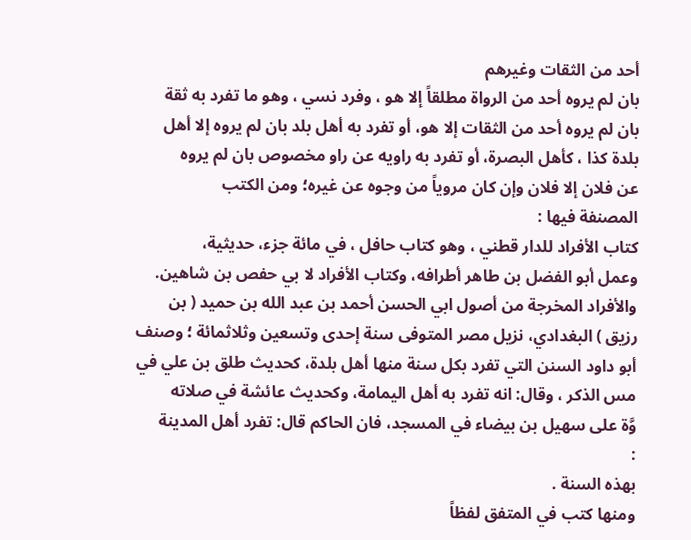أحد من الثقات وغيرهم
بان لم يروه أحد من الرواة مطلقاً إلا هو ، وفرد نسي ، وهو ما تفرد به ثقة
بان لم يروه أحد من الثقات إلا هو، أو تفرد به أهل بلد بان لم يروه إلا أهل
بلدة كذا ، كأهل البصرة، أو تفرد به راويه عن راو مخصوص بان لم يروه
عن فلان إلا فلان وإن كان مروياً من وجوه عن غيره؛ ومن الكتب
المصنفة فيها :
كتاب الأفراد للدار قطني ، وهو كتاب حافل ، في مائة جزء، حديثية،
وعمل أبو الفضل بن طاهر أطرافه، وكتاب الأفراد لا بي حفص بن شاهين.
والأفراد المخرجة من أصول ابي الحسن أحمد بن عبد الله بن حميد ( بن
رزيق ) البغدادي، نزيل مصر المتوفى سنة إحدى وتسعين وثلاثمائة ؛ وصنف
أبو داود السنن التي تفرد بكل سنة منها أهل بلدة، كحديث طلق بن علي في
مس الذكر ، وقال: انه تفرد به أهل اليمامة، وكحديث عائشة في صلاته
وَّة على سهيل بن بيضاء في المسجد، فان الحاكم قال: تفرد أهل المدينة
:
بهذه السنة .
ومنها كتب في المتفق لفظاً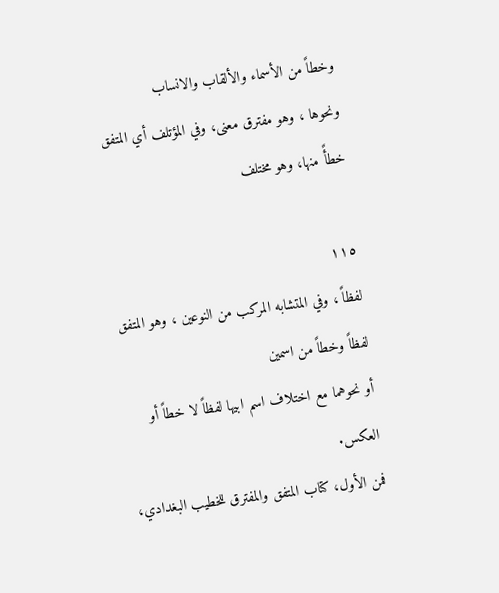وخطاً من الأسماء والألقاب والانساب
ونحوها ، وهو مفترق معنى، وفي المؤتلف أي المتفق خطأً منها، وهو مختلف

١١٥
لفظاً ، وفي المتشابه المركب من النوعين ، وهو المتفق لفظاً وخطاً من اسمين
أو نحوهما مع اختلاف اسم ابيها لفظاً لا خطاً أو العكس.
فمن الأول، كتاب المتفق والمفترق للخطيب البغدادي،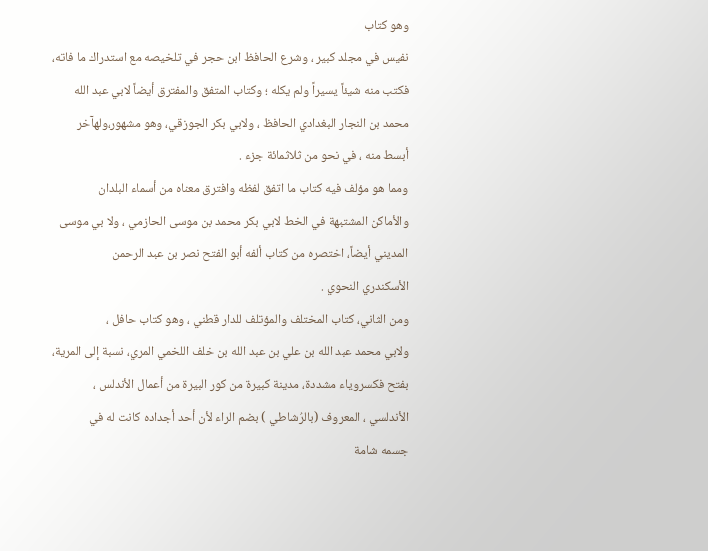وهو كتاب
نفيس في مجلد كبير ، وشرع الحافظ ابن حجر في تلخيصه مع استدراك ما فاته،
فكتب منه شيئاً يسيراً ولم يكله ؛ وكتاب المتفق والمفترق أيضاً لابي عبد الله
محمد بن النجار البغدادي الحافظ ، ولابي بكر الجوزقي، وهو مشهور،ولهآخر
أبسط منه ، في نحو من ثلاثمائة جزء .
ومما هو مؤلف فيه كتاب ما اتفق لفظه وافترق معناه من أسماء البلدان
والأماكن المشتبهة في الخط لابي بكر محمد بن موسى الحازمي ، ولا بي موسى
المديني أيضاً، اختصره من كتاب ألفه أبو الفتح نصر بن عبد الرحمن
الأسكندري النحوي .
ومن الثاني، كتاب المختلف والمؤتلف للدار قطني ، وهو كتاب حافل ،
ولابي محمد عبد الله بن علي بن عبد الله بن خلف اللخمي المري، نسبة إلى المرية،
بفتح فكسروياء مشددة، مدينة كبيرة من كور البيرة من أعمال الأندلس ،
الأندلسي ، المعروف (بالرُشاطي ) بضم الراء لأن أحد أجداده كانت له في
جسمه شامة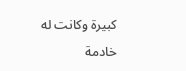كبيرة وكانت له خادمة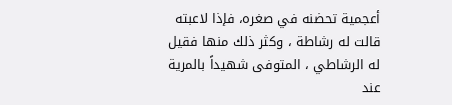أعجمية تحضنه في صغره، فإذا لاعبته
قالت له رشاطة ، وكثر ذلك منها فقيل له الرشاطي ، المتوفى شهيداً بالمرية عند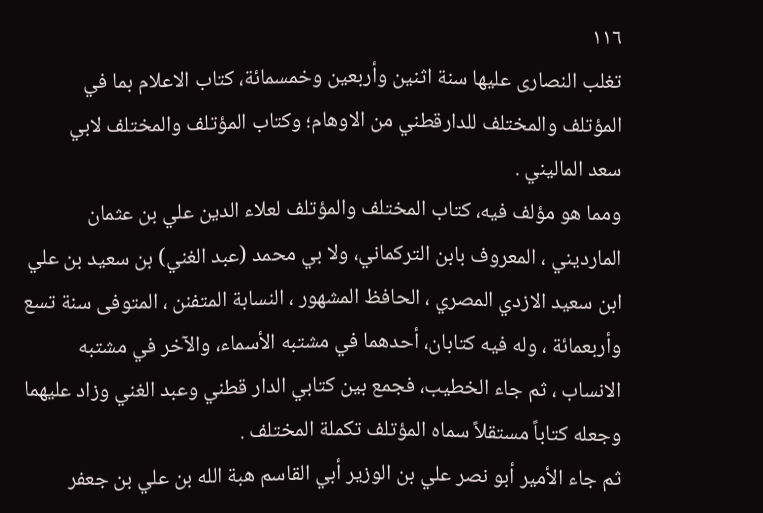١١٦
تغلب النصارى عليها سنة اثنين وأربعين وخمسمائة، كتاب الاعلام بما في
المؤتلف والمختلف للدارقطني من الاوهام؛ وكتاب المؤتلف والمختلف لابي
سعد الماليني .
ومما هو مؤلف فيه، كتاب المختلف والمؤتلف لعلاء الدين علي بن عثمان
المارديني ، المعروف بابن التركماني، ولا بي محمد (عبد الغني) بن سعيد بن علي
ابن سعيد الازدي المصري ، الحافظ المشهور ، النسابة المتفنن ، المتوفى سنة تسع
وأربعمائة ، وله فيه كتابان، أحدهما في مشتبه الأسماء، والآخر في مشتبه
الانساب ، ثم جاء الخطيب، فجمع بين كتابي الدار قطني وعبد الغني وزاد عليهما
وجعله كتاباً مستقلاً سماه المؤتلف تكملة المختلف .
ثم جاء الأمير أبو نصر علي بن الوزير أبي القاسم هبة الله بن علي بن جعفر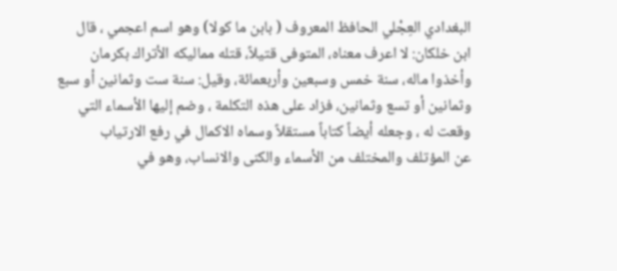البغدادي العِجْلي الحافظ المعروف ( بابن ما كولا) وهو اسم اعجمي ، قال
ابن خلكان: لا اعرف معناه، المتوفى قتيلاً، قتله مماليكه الأتراك بكرمان
وأخذوا ماله، سنة خمس وسبعين وأربعمائة، وقيل: سنة ست وثمانين أو سبع
وثمانين أو تسع وثمانين، فزاد على هذه التكلمة ، وضم إليها الأسماء التي
وقعت له ، وجعله أيضاً كتاباً مستقلاً وسماه الاكمال في رفع الارتياب
عن المؤتلف والمختلف من الأسماء والكنى والانساب، وهو في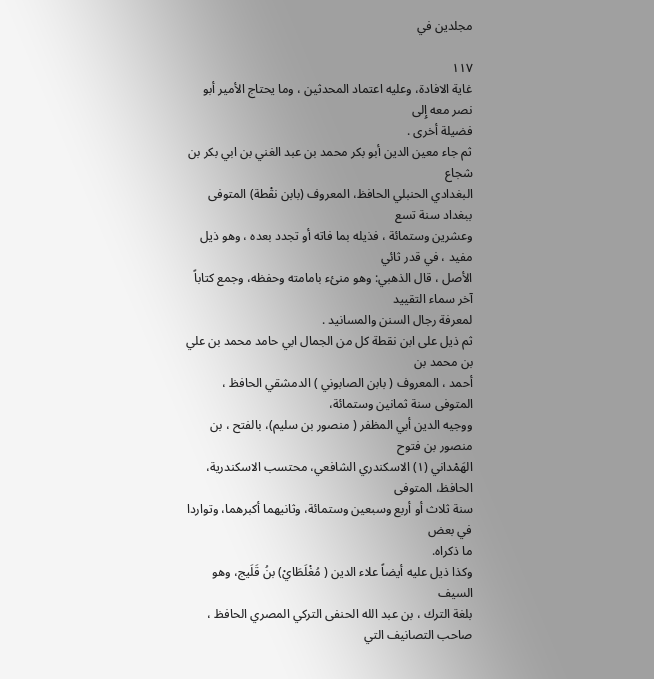مجلدين في

١١٧
غاية الافادة، وعليه اعتماد المحدثين ، وما يحتاج الأمير أبو نصر معه إِلى
فضيلة أخرى .
ثم جاء معين الدين أبو بكر محمد بن عبد الغني بن ابي بكر بن شجاع
البغدادي الحنبلي الحافظ، المعروف (بابن نقْطة) المتوفى ببغداد سنة تسع
وعشرين وستمائة ، فذيله بما فاته أو تجدد بعده ، وهو ذيل مفيد ، في قدر ثائي
الأصل ، قال الذهبي: وهو منئء بامامته وحفظه، وجمع كتاباً آخر سماء التقييد
لمعرفة رجال السنن والمسانيد .
ثم ذيل على ابن نقطة كل من الجمال ابي حامد محمد بن علي بن محمد بن
أحمد ، المعروف ( بابن الصابوني ) الدمشقي الحافظ ، المتوفى سنة ثمانين وستمائة،
ووجيه الدين أبي المظفر ( منصور بن سليم)، بالفتح ، بن منصور بن فتوح
الهَمْداني (١) الاسكندري الشافعي، محتسب الاسكندرية، الحافظ، المتوفى
سنة ثلاث أو أربع وسبعين وستمائة، وثانيهما أكبرهما، وتواردا في بعض
ما ذكراه.
وكذا ذيل عليه أيضاً علاء الدين ( مُغْلَطَايْ) بنُ قَلَيج، وهو السيف
بلغة الترك ، بن عبد الله الحنفى التركي المصري الحافظ ، صاحب التصانيف التي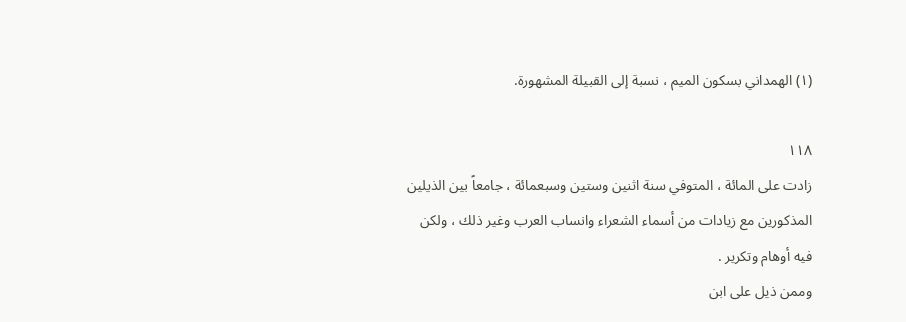(١) الهمداني بسكون الميم ، نسبة إلى القبيلة المشهورة.

١١٨
زادت على المائة ، المتوفي سنة اثنين وستين وسبعمائة ، جامعاً بين الذيلين
المذكورين مع زيادات من أسماء الشعراء وانساب العرب وغير ذلك ، ولكن
فيه أوهام وتكرير .
وممن ذيل على ابن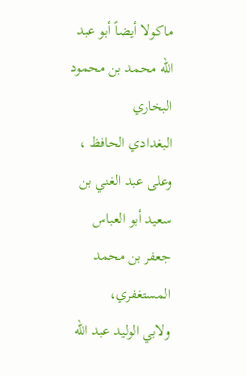ماكولا أيضاً أبو عبد الله محمد بن محمود البخاري
البغدادي الحافظ ، وعلى عبد الغني بن سعيد أبو العباس جعفر بن محمد المستغفري،
ولابي الوليد عبد الله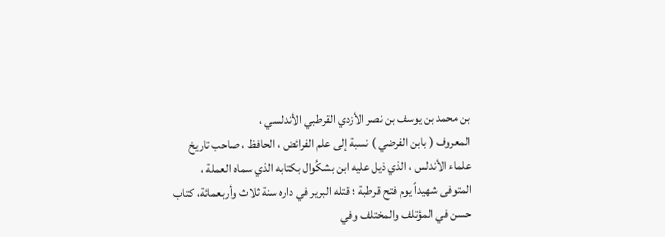بن محمد بن يوسف بن نصر الأزدي القرطبي الأندلسي ،
المعروف ( بابن الفرضي ) نسبة إلى علم الفرائض ، الحافظ ، صاحب تاريخ
علماء الأندلس ، الذي ذيل عليه ابن بشكُوال بكتابه الذي سماه العملة ،
المتوفى شهيداً يوم فتح قرطبة ؛ قتله البرير في داره سنة ثلاث وأربعمائة، كتاب
حسن في المؤتلف والمختلف وفي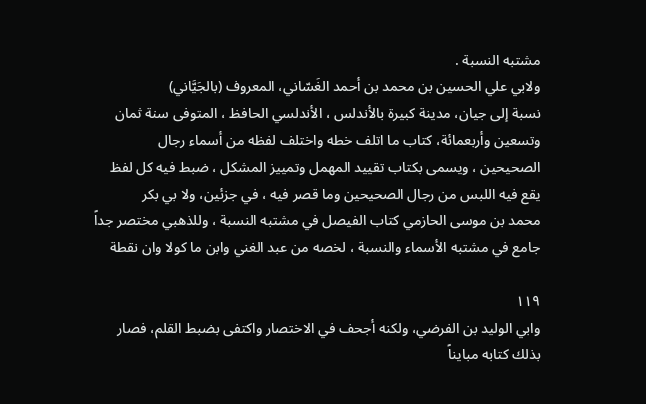مشتبه النسبة .
ولابي علي الحسين بن محمد بن أحمد الغَسّاني، المعروف (بالجَيَّاني)
نسبة إلى جيان، مدينة كبيرة بالأندلس ، الأندلسي الحافظ ، المتوفى سنة ثمان
وتسعين وأربعمائة، كتاب ما اتلف خطه واختلف لفظه من أسماء رجال
الصحيحين ، ويسمى بكتاب تقييد المهمل وتمييز المشكل ، ضبط فيه كل لفظ
يقع فيه اللبس من رجال الصحيحين وما قصر فيه ، في جزئين، ولا بي بكر
محمد بن موسى الحازمي كتاب الفيصل في مشتبه النسبة ، وللذهبي مختصر جداً
جامع في مشتبه الأسماء والنسبة ، لخصه من عبد الغني وابن ما كولا وان نقطة

١١٩
وابي الوليد بن الفرضي، ولكنه أجحف في الاختصار واكتفى بضبط القلم، فصار
بذلك كتابه مبايناً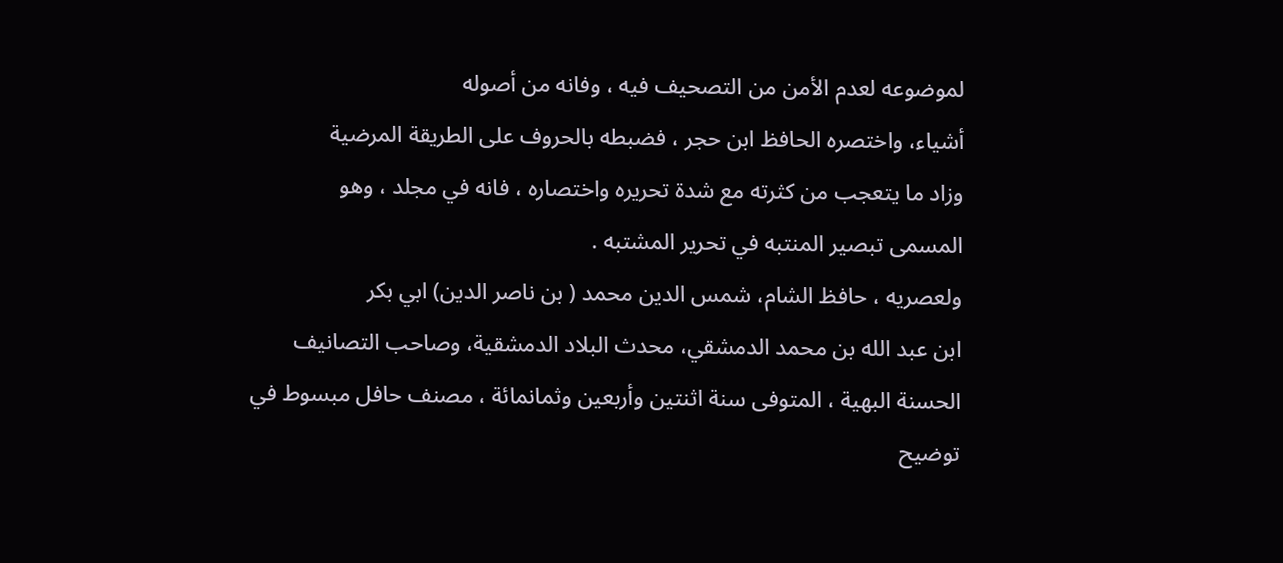لموضوعه لعدم الأمن من التصحيف فيه ، وفانه من أصوله
أشياء، واختصره الحافظ ابن حجر ، فضبطه بالحروف على الطريقة المرضية
وزاد ما يتعجب من كثرته مع شدة تحريره واختصاره ، فانه في مجلد ، وهو
المسمى تبصير المنتبه في تحرير المشتبه .
ولعصريه ، حافظ الشام، شمس الدين محمد ( بن ناصر الدين) ابي بكر
ابن عبد الله بن محمد الدمشقي، محدث البلاد الدمشقية، وصاحب التصانيف
الحسنة البهية ، المتوفى سنة اثنتين وأربعين وثمانمائة ، مصنف حافل مبسوط في
توضيح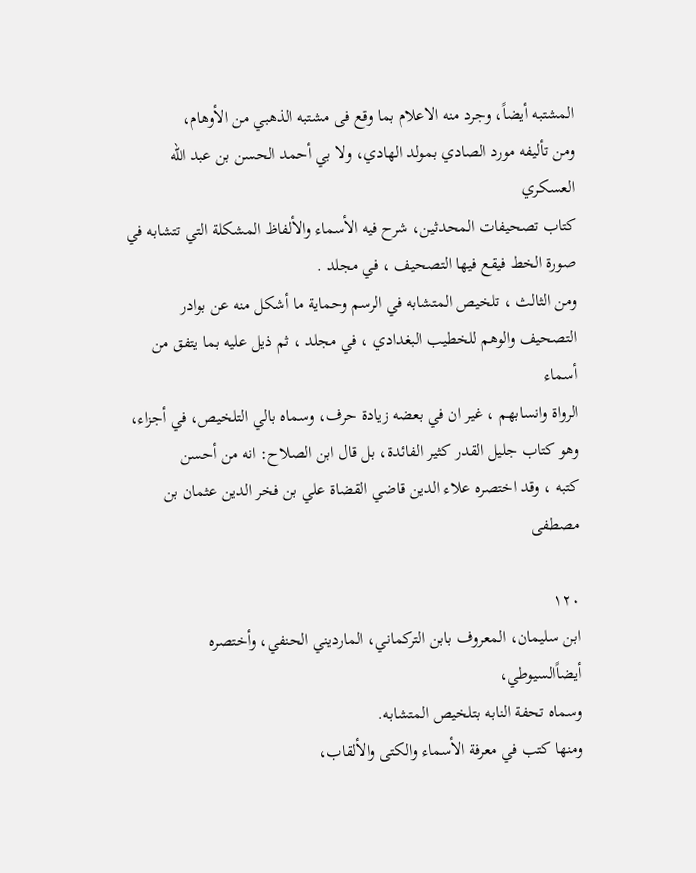المشتبه أيضاً، وجرد منه الاعلام بما وقع فى مشتبه الذهبي من الأوهام،
ومن تأليفه مورد الصادي بمولد الهادي، ولا بي أحمد الحسن بن عبد الله العسكري
كتاب تصحيفات المحدثين، شرح فيه الأسماء والألفاظ المشكلة التي تتشابه في
صورة الخط فيقع فيها التصحيف ، في مجلد .
ومن الثالث ، تلخيص المتشابه في الرسم وحماية ما أشكل منه عن بوادر
التصحيف والوهم للخطيب البغدادي ، في مجلد ، ثم ذيل عليه بما يتفق من أسماء
الرواة وانسابهم ، غير ان في بعضه زيادة حرف، وسماه بالي التلخيص، في أجزاء،
وهو كتاب جليل القدر كثير الفائدة، بل قال ابن الصلاح: انه من أحسن
كتبه ، وقد اختصره علاء الدين قاضي القضاة علي بن فخر الدين عثمان بن مصطفى

١٢٠
ابن سليمان، المعروف بابن التركماني، المارديني الحنفي، وأختصره أيضاًالسيوطي،
وسماه تحفة النابه بتلخيص المتشابه.
ومنها كتب في معرفة الأسماء والكتى والألقاب،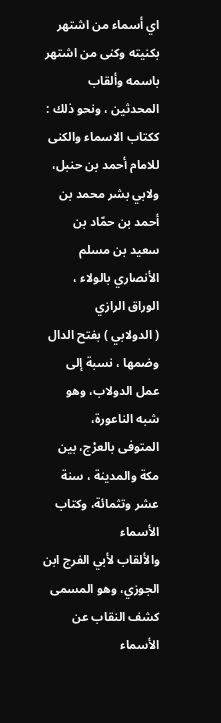اي أسماء من اشتهر
بكنيته وكنى من اشتهر باسمه وألقاب المحدثين ، ونحو ذلك :
ككتاب الاسماء والكنى للامام أحمد بن حنبل، ولابي بشر محمد بن
أحمد بن حمّاد بن سعيد بن مسلم الأنصاري بالولاء ، الوراق الرازي
( الدولابي ) بفتح الدال وضمها ، نسبة إلى عمل الدولاب، وهو شبه الناعورة،
المتوفى بالعرْج، بين مكة والمدينة ، سنة عشر وتثمائة، وكتاب الأسماء
والألقاب لأبي الفرج ابن الجوزي، وهو المسمى كشف النقاب عن الأسماء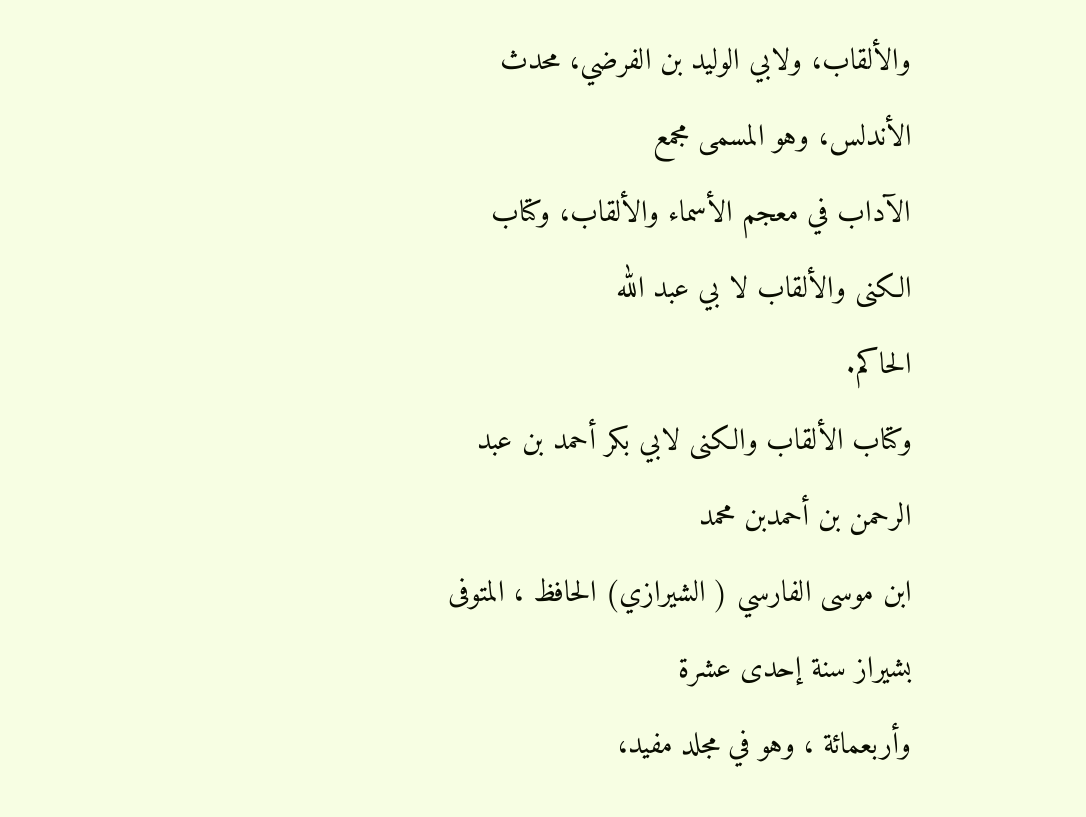والألقاب، ولابي الوليد بن الفرضي، محدث الأندلس، وهو المسمى مجمع
الآداب في معجم الأسماء والألقاب، وكتاب الكنى والألقاب لا بي عبد الله
الحاكم.
وكتاب الألقاب والكنى لابي بكر أحمد بن عبد الرحمن بن أحمدبن محمد
ابن موسى الفارسي ( الشيرازي) الحافظ ، المتوفى بشيراز سنة إحدى عشرة
وأربعمائة ، وهو في مجلد مفيد،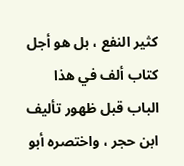كثير النفع ، بل هو أجل كتاب ألف في هذا
الباب قبل ظهور تأليف ابن حجر ، واختصره أبو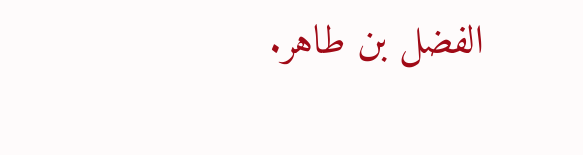الفضل بن طاهر.